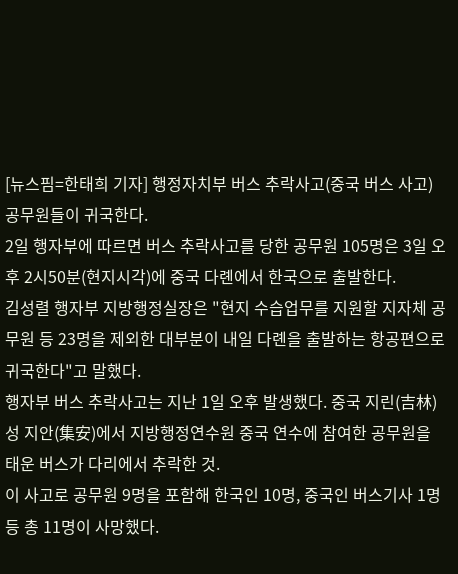[뉴스핌=한태희 기자] 행정자치부 버스 추락사고(중국 버스 사고) 공무원들이 귀국한다.
2일 행자부에 따르면 버스 추락사고를 당한 공무원 105명은 3일 오후 2시50분(현지시각)에 중국 다롄에서 한국으로 출발한다.
김성렬 행자부 지방행정실장은 "현지 수습업무를 지원할 지자체 공무원 등 23명을 제외한 대부분이 내일 다롄을 출발하는 항공편으로 귀국한다"고 말했다.
행자부 버스 추락사고는 지난 1일 오후 발생했다. 중국 지린(吉林)성 지안(集安)에서 지방행정연수원 중국 연수에 참여한 공무원을 태운 버스가 다리에서 추락한 것.
이 사고로 공무원 9명을 포함해 한국인 10명, 중국인 버스기사 1명 등 총 11명이 사망했다.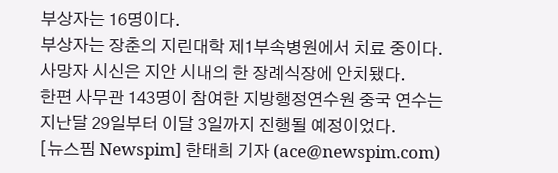부상자는 16명이다.
부상자는 장춘의 지린대학 제1부속병원에서 치료 중이다. 사망자 시신은 지안 시내의 한 장례식장에 안치됐다.
한편 사무관 143명이 참여한 지방행정연수원 중국 연수는 지난달 29일부터 이달 3일까지 진행될 예정이었다.
[뉴스핌 Newspim] 한태희 기자 (ace@newspim.com)